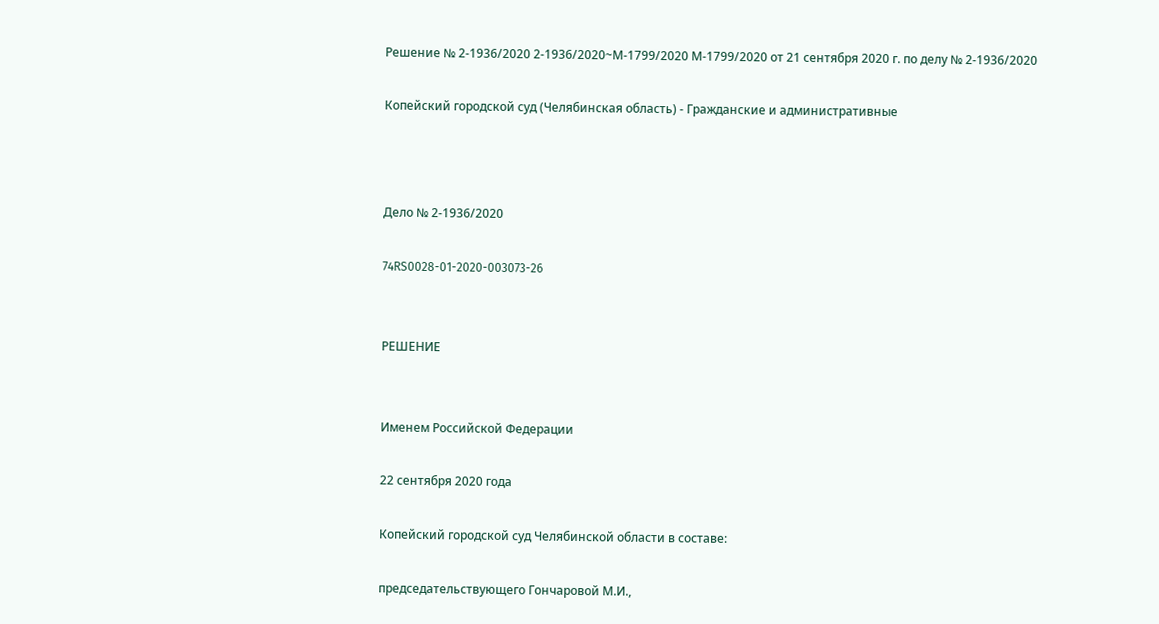Решение № 2-1936/2020 2-1936/2020~М-1799/2020 М-1799/2020 от 21 сентября 2020 г. по делу № 2-1936/2020

Копейский городской суд (Челябинская область) - Гражданские и административные



Дело № 2-1936/2020

74RS0028-01-2020-003073-26


РЕШЕНИЕ


Именем Российской Федерации

22 сентября 2020 года

Копейский городской суд Челябинской области в составе:

председательствующего Гончаровой М.И.,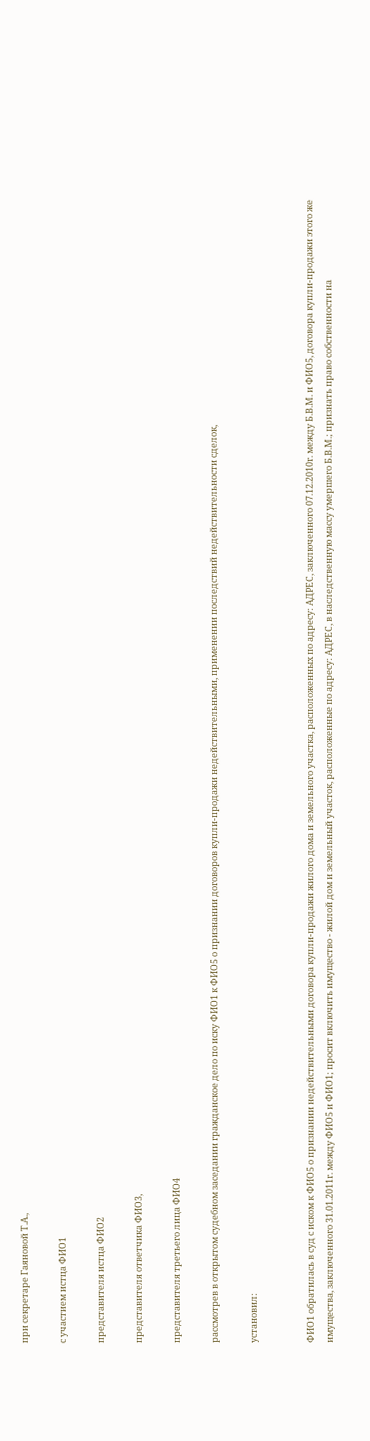при секретаре Гаяновой Т.А.,

с участием истца ФИО1

представителя истца ФИО2

представителя ответчика ФИО3,

представителя третьего лица ФИО4

рассмотрев в открытом судебном заседании гражданское дело по иску ФИО1 к ФИО5 о признании договоров купли-продажи недействительными, применении последствий недействительности сделок,

установил:


ФИО1 обратилась в суд с иском к ФИО5 о признании недействительными договора купли-продажи жилого дома и земельного участка, расположенных по адресу: АДРЕС, заключенного 07.12.2010г. между Б.В.М. и ФИО5, договора купли-продажи этого же имущества, заключенного 31.01.2011г. между ФИО5 и ФИО1; просит включить имущество - жилой дом и земельный участок, расположенные по адресу: АДРЕС, в наследственную массу умершего Б.В.М.; признать право собственности на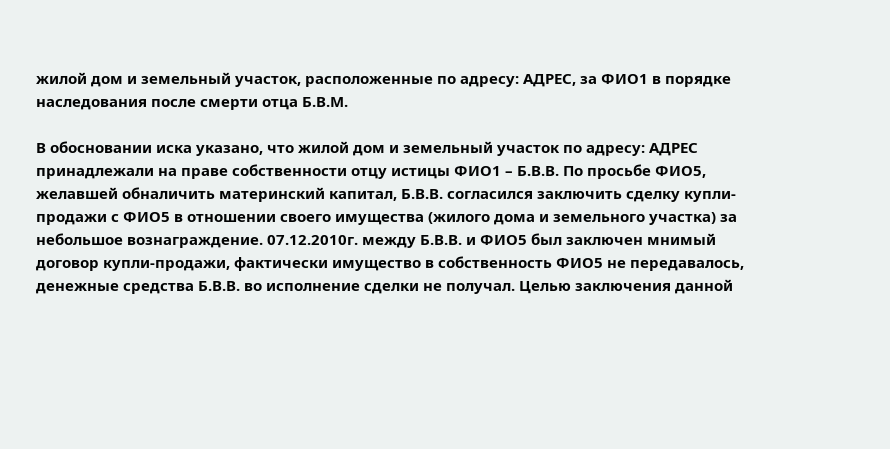жилой дом и земельный участок, расположенные по адресу: АДРЕС, за ФИО1 в порядке наследования после смерти отца Б.В.М.

В обосновании иска указано, что жилой дом и земельный участок по адресу: АДРЕС принадлежали на праве собственности отцу истицы ФИО1 – Б.В.В. По просьбе ФИО5, желавшей обналичить материнский капитал, Б.В.В. согласился заключить сделку купли-продажи с ФИО5 в отношении своего имущества (жилого дома и земельного участка) за небольшое вознаграждение. 07.12.2010г. между Б.В.В. и ФИО5 был заключен мнимый договор купли-продажи, фактически имущество в собственность ФИО5 не передавалось, денежные средства Б.В.В. во исполнение сделки не получал. Целью заключения данной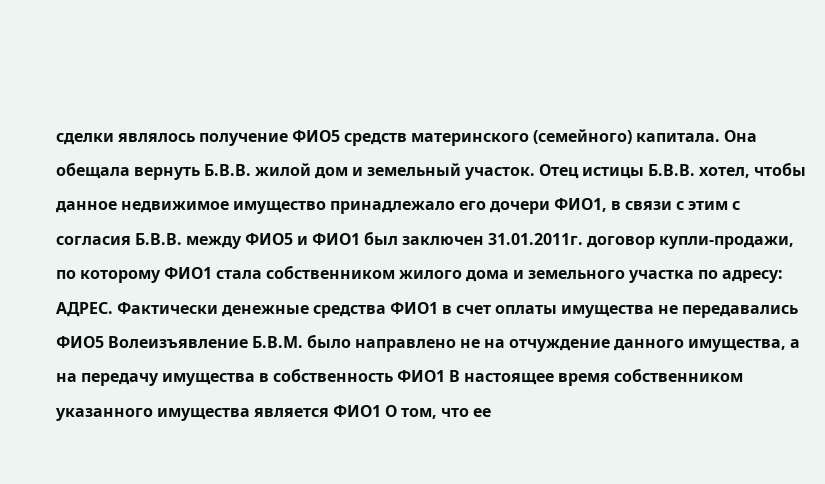сделки являлось получение ФИО5 средств материнского (семейного) капитала. Она обещала вернуть Б.В.В. жилой дом и земельный участок. Отец истицы Б.В.В. хотел, чтобы данное недвижимое имущество принадлежало его дочери ФИО1, в связи с этим с согласия Б.В.В. между ФИО5 и ФИО1 был заключен 31.01.2011г. договор купли-продажи, по которому ФИО1 стала собственником жилого дома и земельного участка по адресу: АДРЕС. Фактически денежные средства ФИО1 в счет оплаты имущества не передавались ФИО5 Волеизъявление Б.В.М. было направлено не на отчуждение данного имущества, а на передачу имущества в собственность ФИО1 В настоящее время собственником указанного имущества является ФИО1 О том, что ее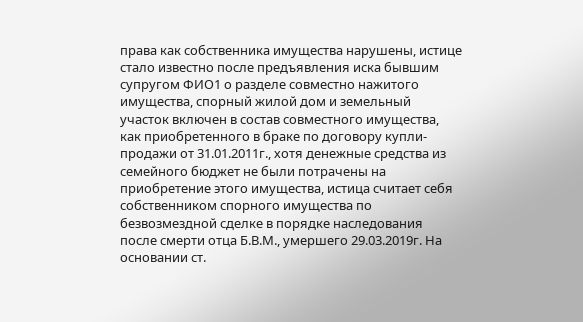права как собственника имущества нарушены, истице стало известно после предъявления иска бывшим супругом ФИО1 о разделе совместно нажитого имущества, спорный жилой дом и земельный участок включен в состав совместного имущества, как приобретенного в браке по договору купли-продажи от 31.01.2011г., хотя денежные средства из семейного бюджет не были потрачены на приобретение этого имущества, истица считает себя собственником спорного имущества по безвозмездной сделке в порядке наследования после смерти отца Б.В.М., умершего 29.03.2019г. На основании ст.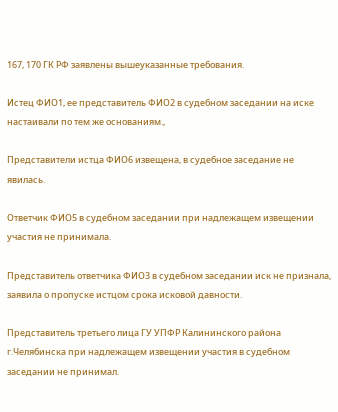167, 170 ГК РФ заявлены вышеуказанные требования.

Истец ФИО1, ее представитель ФИО2 в судебном заседании на иске настаивали по тем же основаниям.,

Представители истца ФИО6 извещена, в судебное заседание не явилась.

Ответчик ФИО5 в судебном заседании при надлежащем извещении участия не принимала.

Представитель ответчика ФИО3 в судебном заседании иск не признала, заявила о пропуске истцом срока исковой давности.

Представитель третьего лица ГУ УПФР Калининского района г.Челябинска при надлежащем извещении участия в судебном заседании не принимал.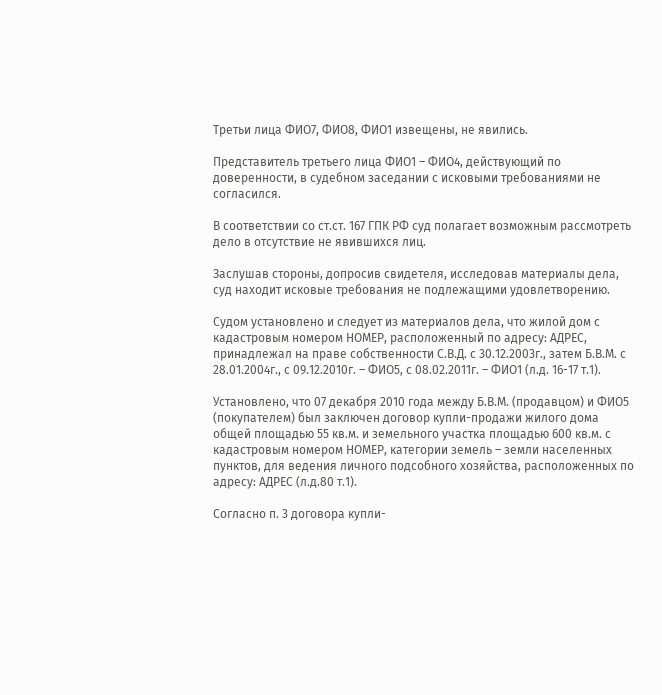Третьи лица ФИО7, ФИО8, ФИО1 извещены, не явились.

Представитель третьего лица ФИО1 – ФИО4, действующий по доверенности, в судебном заседании с исковыми требованиями не согласился.

В соответствии со ст.ст. 167 ГПК РФ суд полагает возможным рассмотреть дело в отсутствие не явившихся лиц.

Заслушав стороны, допросив свидетеля, исследовав материалы дела, суд находит исковые требования не подлежащими удовлетворению.

Судом установлено и следует из материалов дела, что жилой дом с кадастровым номером НОМЕР, расположенный по адресу: АДРЕС, принадлежал на праве собственности С.В.Д. с 30.12.2003г., затем Б.В.М. с 28.01.2004г., с 09.12.2010г. – ФИО5, с 08.02.2011г. – ФИО1 (л.д. 16-17 т.1).

Установлено, что 07 декабря 2010 года между Б.В.М. (продавцом) и ФИО5 (покупателем) был заключен договор купли-продажи жилого дома общей площадью 55 кв.м. и земельного участка площадью 600 кв.м. с кадастровым номером НОМЕР, категории земель – земли населенных пунктов, для ведения личного подсобного хозяйства, расположенных по адресу: АДРЕС (л.д.80 т.1).

Согласно п. 3 договора купли-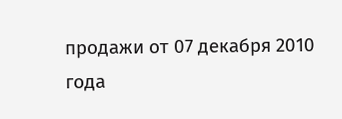продажи от 07 декабря 2010 года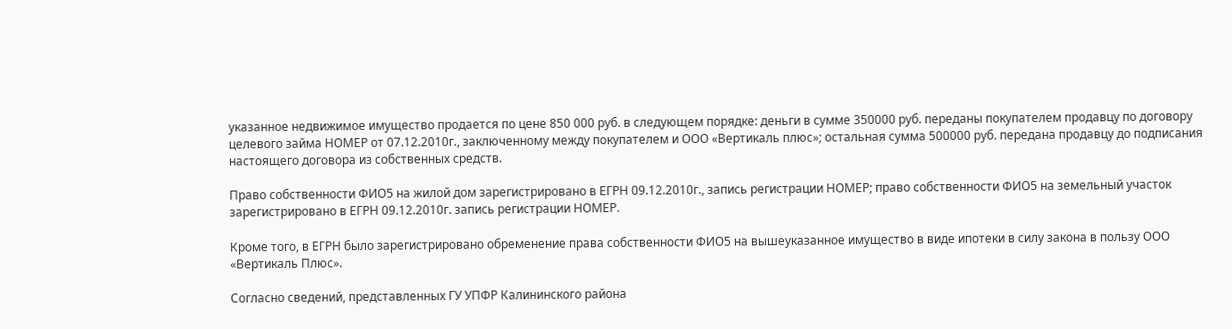указанное недвижимое имущество продается по цене 850 000 руб. в следующем порядке: деньги в сумме 350000 руб. переданы покупателем продавцу по договору целевого займа НОМЕР от 07.12.2010г., заключенному между покупателем и ООО «Вертикаль плюс»; остальная сумма 500000 руб. передана продавцу до подписания настоящего договора из собственных средств.

Право собственности ФИО5 на жилой дом зарегистрировано в ЕГРН 09.12.2010г., запись регистрации НОМЕР; право собственности ФИО5 на земельный участок зарегистрировано в ЕГРН 09.12.2010г. запись регистрации НОМЕР.

Кроме того, в ЕГРН было зарегистрировано обременение права собственности ФИО5 на вышеуказанное имущество в виде ипотеки в силу закона в пользу ООО «Вертикаль Плюс».

Согласно сведений, представленных ГУ УПФР Калининского района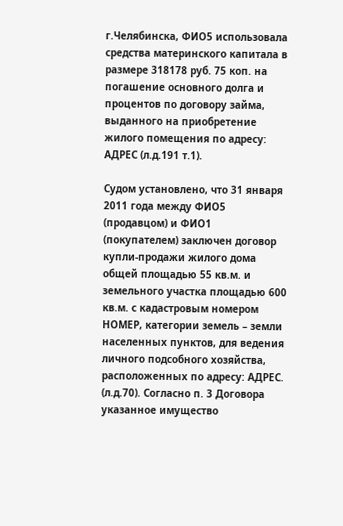г.Челябинска, ФИО5 использовала средства материнского капитала в размере 318178 руб. 75 коп. на погашение основного долга и процентов по договору займа, выданного на приобретение жилого помещения по адресу: АДРЕС (л.д.191 т.1).

Судом установлено, что 31 января 2011 года между ФИО5 (продавцом) и ФИО1 (покупателем) заключен договор купли-продажи жилого дома общей площадью 55 кв.м. и земельного участка площадью 600 кв.м. с кадастровым номером НОМЕР, категории земель – земли населенных пунктов, для ведения личного подсобного хозяйства, расположенных по адресу: АДРЕС. (л.д.70). Согласно п. 3 Договора указанное имущество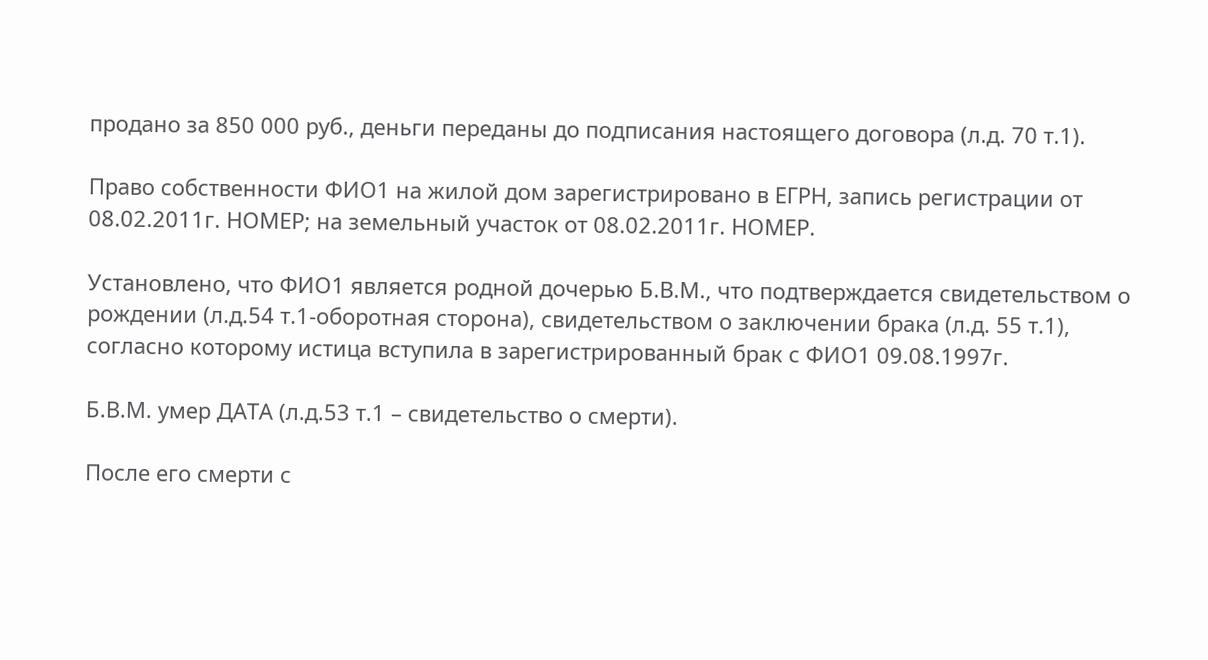продано за 850 000 руб., деньги переданы до подписания настоящего договора (л.д. 70 т.1).

Право собственности ФИО1 на жилой дом зарегистрировано в ЕГРН, запись регистрации от 08.02.2011г. НОМЕР; на земельный участок от 08.02.2011г. НОМЕР.

Установлено, что ФИО1 является родной дочерью Б.В.М., что подтверждается свидетельством о рождении (л.д.54 т.1-оборотная сторона), свидетельством о заключении брака (л.д. 55 т.1), согласно которому истица вступила в зарегистрированный брак с ФИО1 09.08.1997г.

Б.В.М. умер ДАТА (л.д.53 т.1 – свидетельство о смерти).

После его смерти с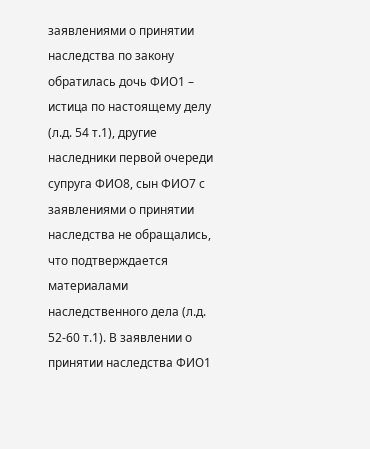заявлениями о принятии наследства по закону обратилась дочь ФИО1 – истица по настоящему делу (л.д. 54 т.1), другие наследники первой очереди супруга ФИО8, сын ФИО7 с заявлениями о принятии наследства не обращались, что подтверждается материалами наследственного дела (л.д. 52-60 т.1). В заявлении о принятии наследства ФИО1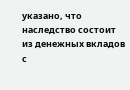указано, что наследство состоит из денежных вкладов с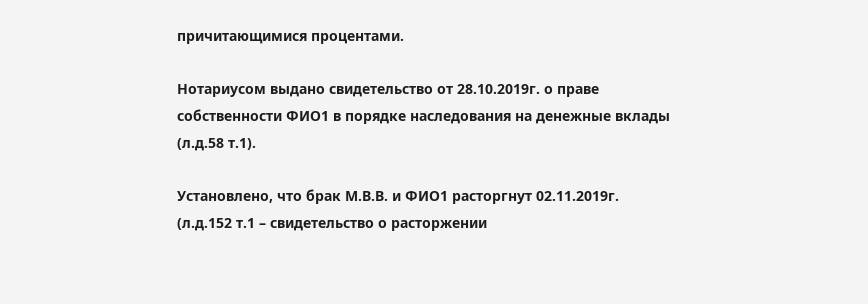причитающимися процентами.

Нотариусом выдано свидетельство от 28.10.2019г. о праве собственности ФИО1 в порядке наследования на денежные вклады (л.д.58 т.1).

Установлено, что брак М.В.В. и ФИО1 расторгнут 02.11.2019г. (л.д.152 т.1 – свидетельство о расторжении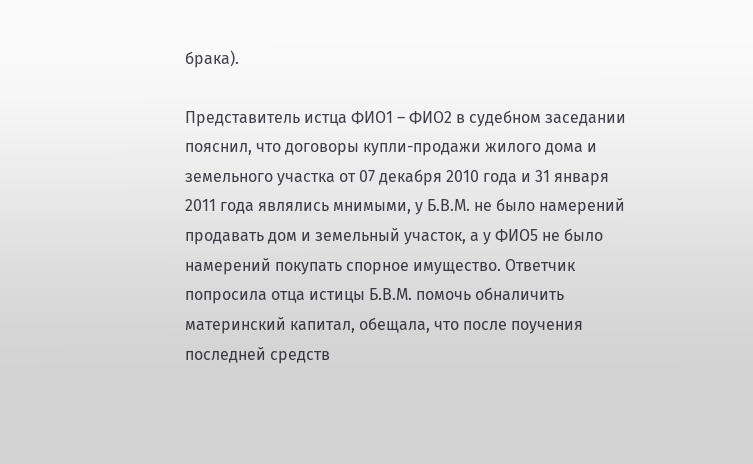брака).

Представитель истца ФИО1 – ФИО2 в судебном заседании пояснил, что договоры купли-продажи жилого дома и земельного участка от 07 декабря 2010 года и 31 января 2011 года являлись мнимыми, у Б.В.М. не было намерений продавать дом и земельный участок, а у ФИО5 не было намерений покупать спорное имущество. Ответчик попросила отца истицы Б.В.М. помочь обналичить материнский капитал, обещала, что после поучения последней средств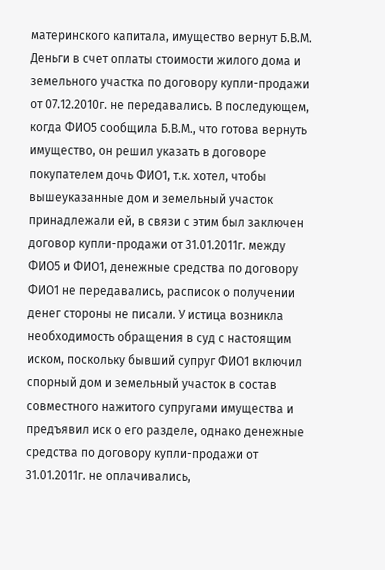материнского капитала, имущество вернут Б.В.М. Деньги в счет оплаты стоимости жилого дома и земельного участка по договору купли-продажи от 07.12.2010г. не передавались. В последующем, когда ФИО5 сообщила Б.В.М., что готова вернуть имущество, он решил указать в договоре покупателем дочь ФИО1, т.к. хотел, чтобы вышеуказанные дом и земельный участок принадлежали ей, в связи с этим был заключен договор купли-продажи от 31.01.2011г. между ФИО5 и ФИО1, денежные средства по договору ФИО1 не передавались, расписок о получении денег стороны не писали. У истица возникла необходимость обращения в суд с настоящим иском, поскольку бывший супруг ФИО1 включил спорный дом и земельный участок в состав совместного нажитого супругами имущества и предъявил иск о его разделе, однако денежные средства по договору купли-продажи от 31.01.2011г. не оплачивались,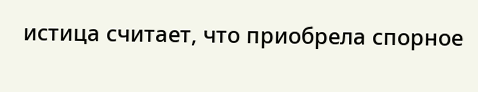истица считает, что приобрела спорное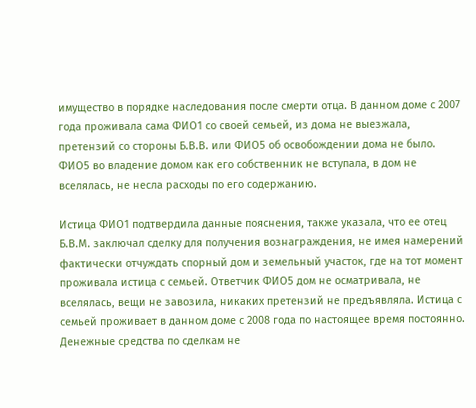имущество в порядке наследования после смерти отца. В данном доме с 2007 года проживала сама ФИО1 со своей семьей, из дома не выезжала, претензий со стороны Б.В.В. или ФИО5 об освобождении дома не было. ФИО5 во владение домом как его собственник не вступала, в дом не вселялась, не несла расходы по его содержанию.

Истица ФИО1 подтвердила данные пояснения, также указала, что ее отец Б.В.М. заключал сделку для получения вознаграждения, не имея намерений фактически отчуждать спорный дом и земельный участок, где на тот момент проживала истица с семьей. Ответчик ФИО5 дом не осматривала, не вселялась, вещи не завозила, никаких претензий не предъявляла. Истица с семьей проживает в данном доме с 2008 года по настоящее время постоянно. Денежные средства по сделкам не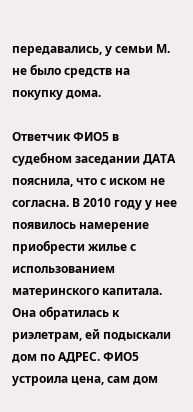передавались, у семьи М. не было средств на покупку дома.

Ответчик ФИО5 в судебном заседании ДАТА пояснила, что с иском не согласна. В 2010 году у нее появилось намерение приобрести жилье с использованием материнского капитала. Она обратилась к риэлетрам, ей подыскали дом по АДРЕС. ФИО5 устроила цена, сам дом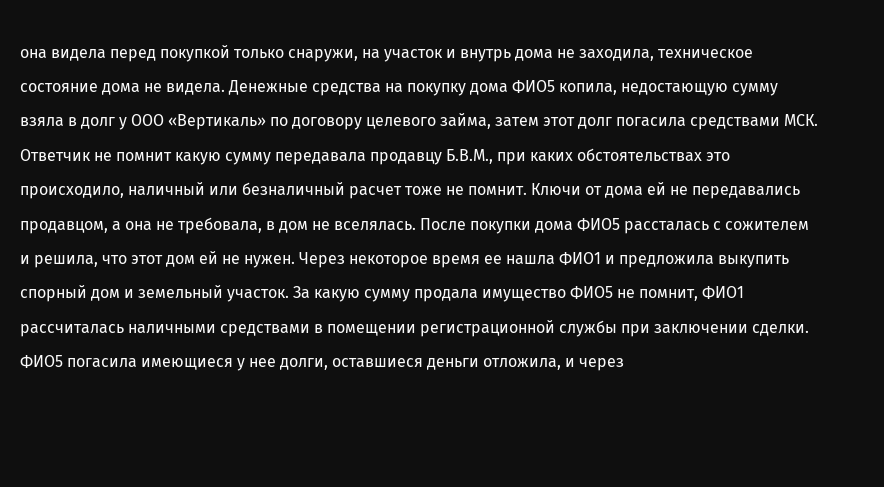она видела перед покупкой только снаружи, на участок и внутрь дома не заходила, техническое состояние дома не видела. Денежные средства на покупку дома ФИО5 копила, недостающую сумму взяла в долг у ООО «Вертикаль» по договору целевого займа, затем этот долг погасила средствами МСК. Ответчик не помнит какую сумму передавала продавцу Б.В.М., при каких обстоятельствах это происходило, наличный или безналичный расчет тоже не помнит. Ключи от дома ей не передавались продавцом, а она не требовала, в дом не вселялась. После покупки дома ФИО5 рассталась с сожителем и решила, что этот дом ей не нужен. Через некоторое время ее нашла ФИО1 и предложила выкупить спорный дом и земельный участок. За какую сумму продала имущество ФИО5 не помнит, ФИО1 рассчиталась наличными средствами в помещении регистрационной службы при заключении сделки. ФИО5 погасила имеющиеся у нее долги, оставшиеся деньги отложила, и через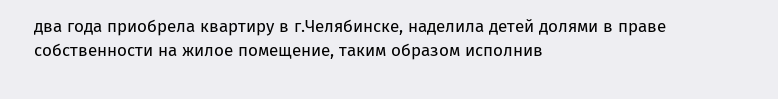два года приобрела квартиру в г.Челябинске, наделила детей долями в праве собственности на жилое помещение, таким образом исполнив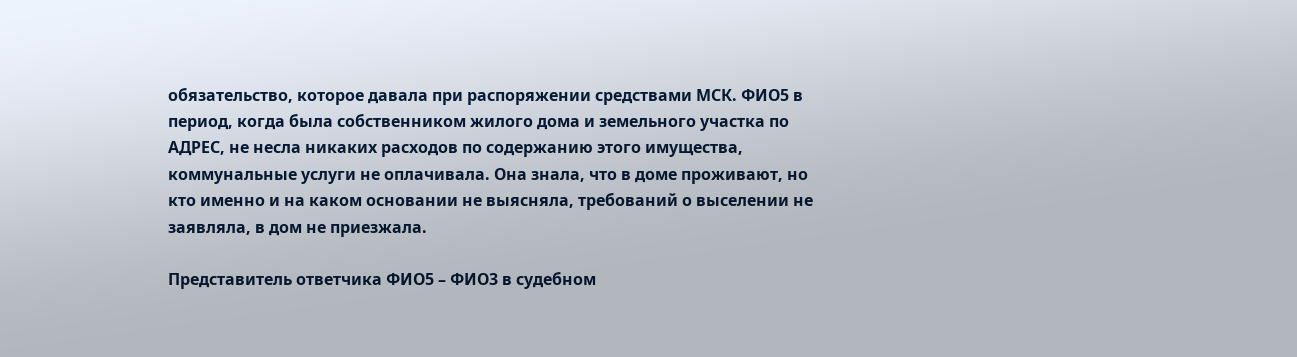обязательство, которое давала при распоряжении средствами МСК. ФИО5 в период, когда была собственником жилого дома и земельного участка по АДРЕС, не несла никаких расходов по содержанию этого имущества, коммунальные услуги не оплачивала. Она знала, что в доме проживают, но кто именно и на каком основании не выясняла, требований о выселении не заявляла, в дом не приезжала.

Представитель ответчика ФИО5 – ФИО3 в судебном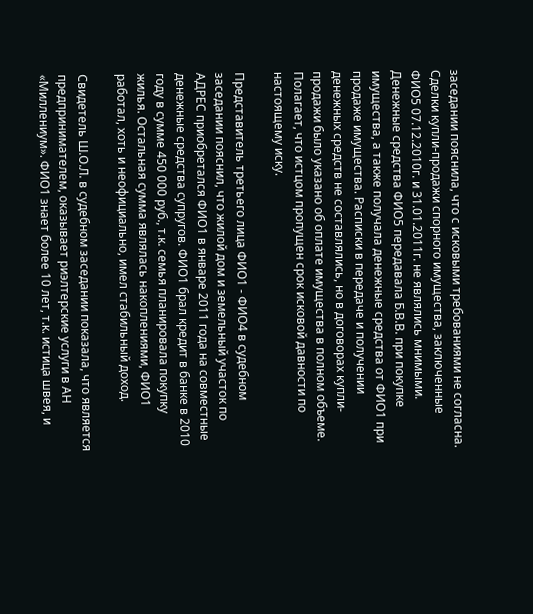заседании пояснила, что с исковыми требованиями не согласна. Сделки купли-продажи спорного имущества, заключенные ФИО5 07.12.2010г. и 31.01.2011г. не являлись мнимыми. Денежные средства ФИО5 передавала Б.В.В. при покупке имущества, а также получала денежные средства от ФИО1 при продаже имущества. Расписки в передаче и получении денежных средств не составлялись, но в договорах купли-продажи было указано об оплате имущества в полном объеме. Полагает, что истцом пропущен срок исковой давности по настоящему иску.

Представитель третьего лица ФИО1 - ФИО4 в судебном заседании пояснил, что жилой дом и земельный участок по АДРЕС приобретался ФИО1 в январе 2011 года на совместные денежные средства супругов. ФИО1 брал кредит в банке в 2010 году в сумме 450 000 руб., т.к. семья планировала покупку жилья. Остальная сумма являлась накоплениями, ФИО1 работал, хоть и неофициально, имел стабильный доход.

Свидетель Ш.О.Л. в судебном заседании показала, что является предпринимателем, оказывает риэлтерские услуги в АН «Миллениум». ФИО1 знает более 10 лет, т.к. истица швея, и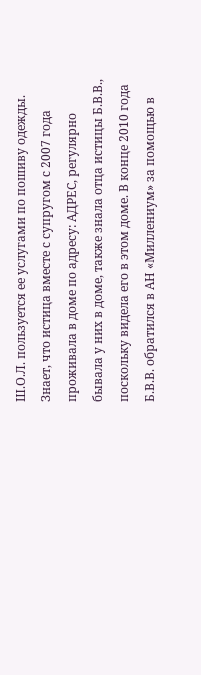Ш.О.Л. пользуется ее услугами по пошиву одежды. Знает, что истица вместе с супругом с 2007 года проживала в доме по адресу: АДРЕС, регулярно бывала у них в доме, также знала отца истицы Б.В.В., поскольку видела его в этом доме. В конце 2010 года Б.В.В. обратился в АН «Миллениум» за помощью в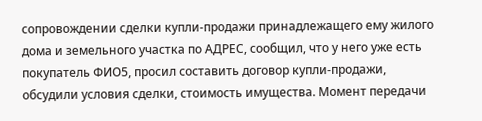сопровождении сделки купли-продажи принадлежащего ему жилого дома и земельного участка по АДРЕС, сообщил, что у него уже есть покупатель ФИО5, просил составить договор купли-продажи, обсудили условия сделки, стоимость имущества. Момент передачи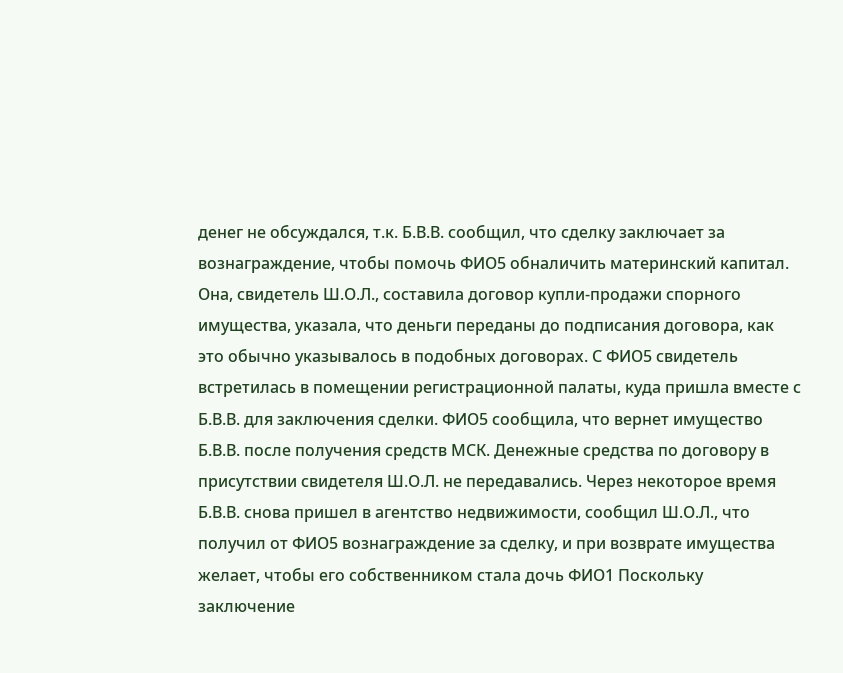денег не обсуждался, т.к. Б.В.В. сообщил, что сделку заключает за вознаграждение, чтобы помочь ФИО5 обналичить материнский капитал. Она, свидетель Ш.О.Л., составила договор купли-продажи спорного имущества, указала, что деньги переданы до подписания договора, как это обычно указывалось в подобных договорах. С ФИО5 свидетель встретилась в помещении регистрационной палаты, куда пришла вместе с Б.В.В. для заключения сделки. ФИО5 сообщила, что вернет имущество Б.В.В. после получения средств МСК. Денежные средства по договору в присутствии свидетеля Ш.О.Л. не передавались. Через некоторое время Б.В.В. снова пришел в агентство недвижимости, сообщил Ш.О.Л., что получил от ФИО5 вознаграждение за сделку, и при возврате имущества желает, чтобы его собственником стала дочь ФИО1 Поскольку заключение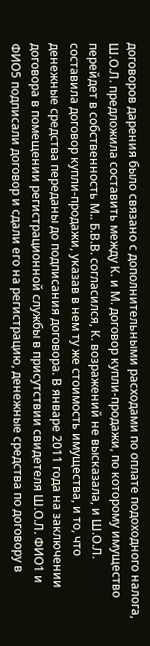договоров дарения было связано с дополнительными расходами по оплате подоходного налога, Ш.О.Л. предложила составить между К. и М. договор купли-продажи, по которому имущество перейдет в собственность М.. Б.В.В. согласился, К. возражений не высказала, и Ш.О.Л. составила договор купли-продажи, указав в нем ту же стоимость имущества, и то, что денежные средства переданы до подписания договора. В январе 2011 года на заключении договора в помещении регистрационной службы в присутствии свидетеля Ш.О.Л. ФИО1 и ФИО5 подписали договор и сдали его на регистрацию, денежные средства по договору в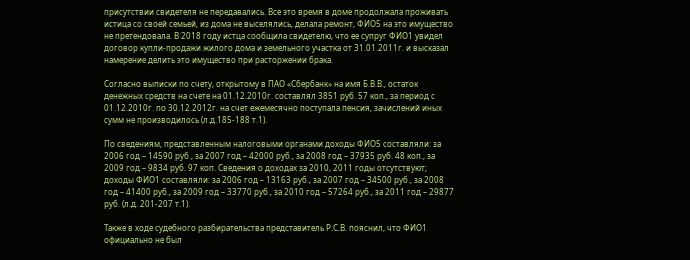присутствии свидетеля не передавались. Все это время в доме продолжала проживать истица со своей семьей, из дома не выселялись, делала ремонт, ФИО5 на это имущество не претендовала. В 2018 году истца сообщила свидетелю, что ее супруг ФИО1 увидел договор купли-продажи жилого дома и земельного участка от 31.01.2011г. и высказал намерение делить это имущество при расторжении брака.

Согласно выписки по счету, открытому в ПАО «Сбербанк» на имя Б.В.В., остаток денежных средств на счете на 01.12.2010г. составлял 3851 руб. 57 коп., за период с 01.12.2010г. по 30.12.2012г. на счет ежемесячно поступала пенсия, зачислений иных сумм не производилось (л.д.185-188 т.1).

По сведениям, представленным налоговыми органами доходы ФИО5 составляли: за 2006 год – 14590 руб., за 2007 год – 42000 руб., за 2008 год – 37935 руб. 48 коп., за 2009 год – 9834 руб. 97 коп. Сведения о доходах за 2010, 2011 годы отсутствуют; доходы ФИО1 составляли: за 2006 год – 13163 руб., за 2007 год – 34500 руб., за 2008 год – 41400 руб., за 2009 год – 33770 руб., за 2010 год – 57264 руб., за 2011 год – 29877 руб. (л.д. 201-207 т.1).

Также в ходе судебного разбирательства представитель Р.С.В. пояснил, что ФИО1 официально не был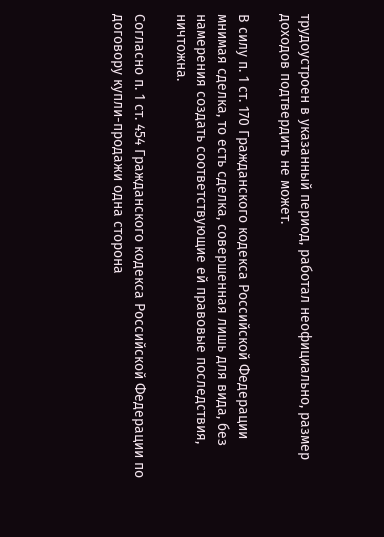трудоустроен в указанный период, работал неофициально, размер доходов подтвердить не может.

В силу п. 1 ст. 170 Гражданского кодекса Российской Федерации мнимая сделка, то есть сделка, совершенная лишь для вида, без намерения создать соответствующие ей правовые последствия, ничтожна.

Согласно п. 1 ст. 454 Гражданского кодекса Российской Федерации по договору купли-продажи одна сторона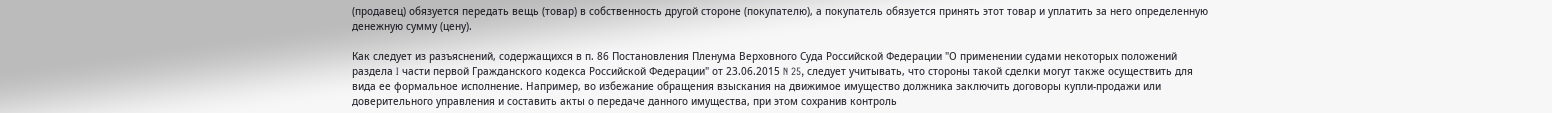(продавец) обязуется передать вещь (товар) в собственность другой стороне (покупателю), а покупатель обязуется принять этот товар и уплатить за него определенную денежную сумму (цену).

Как следует из разъяснений, содержащихся в п. 86 Постановления Пленума Верховного Суда Российской Федерации "О применении судами некоторых положений раздела I части первой Гражданского кодекса Российской Федерации" от 23.06.2015 N 25, следует учитывать, что стороны такой сделки могут также осуществить для вида ее формальное исполнение. Например, во избежание обращения взыскания на движимое имущество должника заключить договоры купли-продажи или доверительного управления и составить акты о передаче данного имущества, при этом сохранив контроль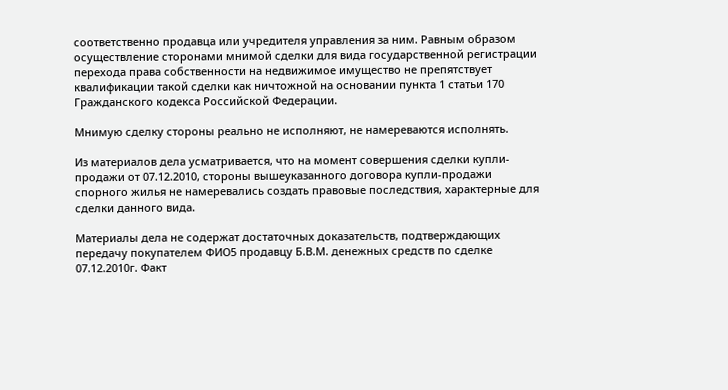соответственно продавца или учредителя управления за ним. Равным образом осуществление сторонами мнимой сделки для вида государственной регистрации перехода права собственности на недвижимое имущество не препятствует квалификации такой сделки как ничтожной на основании пункта 1 статьи 170 Гражданского кодекса Российской Федерации.

Мнимую сделку стороны реально не исполняют, не намереваются исполнять.

Из материалов дела усматривается, что на момент совершения сделки купли-продажи от 07.12.2010, стороны вышеуказанного договора купли-продажи спорного жилья не намеревались создать правовые последствия, характерные для сделки данного вида.

Материалы дела не содержат достаточных доказательств, подтверждающих передачу покупателем ФИО5 продавцу Б.В.М. денежных средств по сделке 07.12.2010г. Факт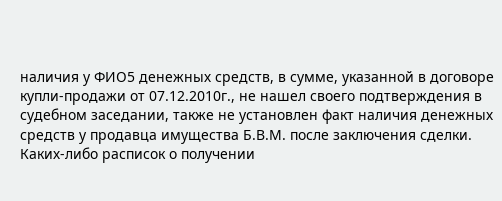наличия у ФИО5 денежных средств, в сумме, указанной в договоре купли-продажи от 07.12.2010г., не нашел своего подтверждения в судебном заседании, также не установлен факт наличия денежных средств у продавца имущества Б.В.М. после заключения сделки. Каких-либо расписок о получении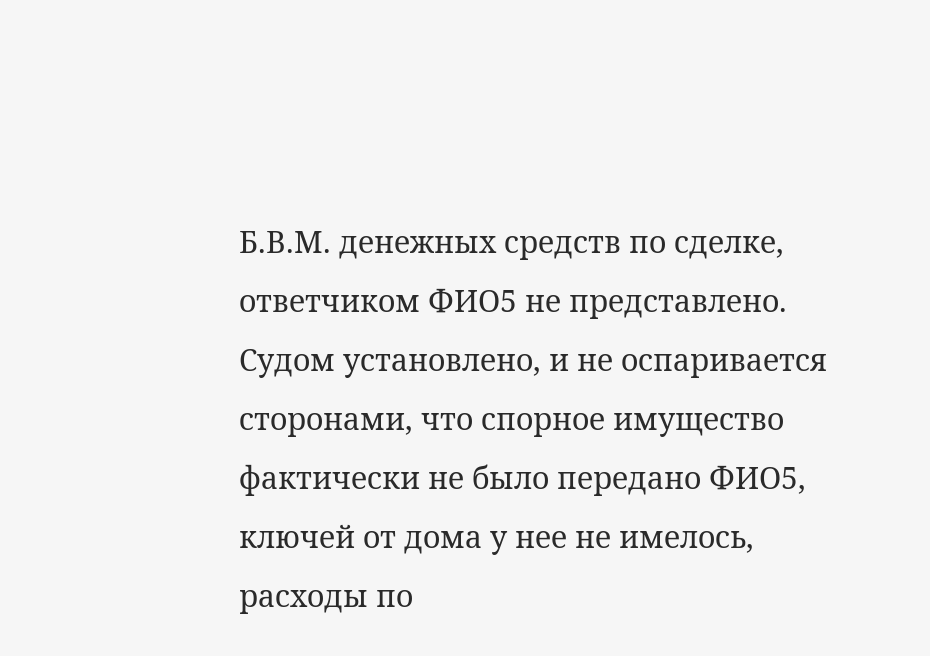Б.В.М. денежных средств по сделке, ответчиком ФИО5 не представлено. Судом установлено, и не оспаривается сторонами, что спорное имущество фактически не было передано ФИО5, ключей от дома у нее не имелось, расходы по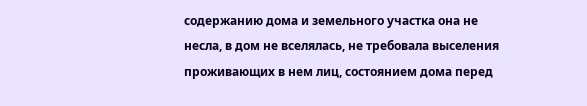содержанию дома и земельного участка она не несла, в дом не вселялась, не требовала выселения проживающих в нем лиц, состоянием дома перед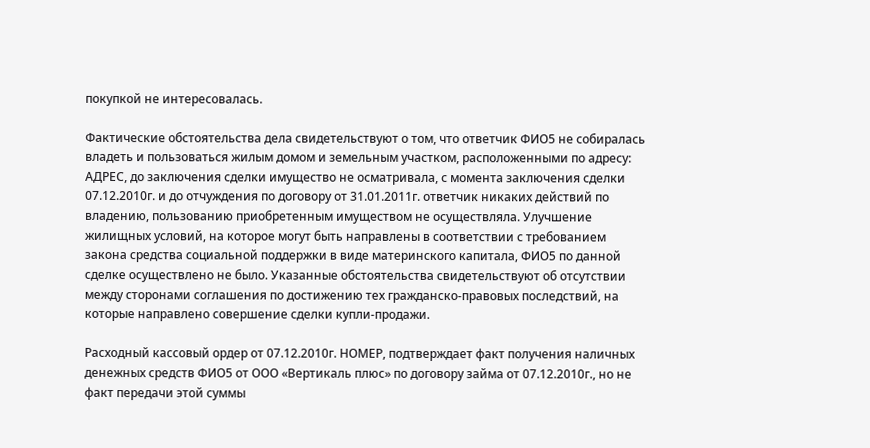покупкой не интересовалась.

Фактические обстоятельства дела свидетельствуют о том, что ответчик ФИО5 не собиралась владеть и пользоваться жилым домом и земельным участком, расположенными по адресу: АДРЕС, до заключения сделки имущество не осматривала, с момента заключения сделки 07.12.2010г. и до отчуждения по договору от 31.01.2011г. ответчик никаких действий по владению, пользованию приобретенным имуществом не осуществляла. Улучшение жилищных условий, на которое могут быть направлены в соответствии с требованием закона средства социальной поддержки в виде материнского капитала, ФИО5 по данной сделке осуществлено не было. Указанные обстоятельства свидетельствуют об отсутствии между сторонами соглашения по достижению тех гражданско-правовых последствий, на которые направлено совершение сделки купли-продажи.

Расходный кассовый ордер от 07.12.2010г. НОМЕР, подтверждает факт получения наличных денежных средств ФИО5 от ООО «Вертикаль плюс» по договору займа от 07.12.2010г., но не факт передачи этой суммы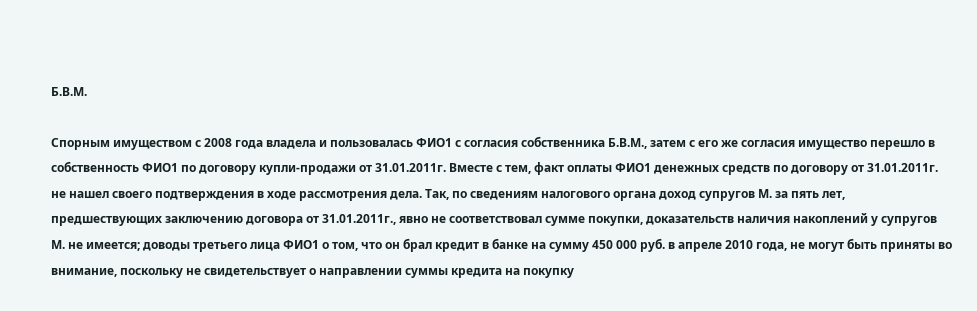Б.В.М.

Спорным имуществом с 2008 года владела и пользовалась ФИО1 с согласия собственника Б.В.М., затем с его же согласия имущество перешло в собственность ФИО1 по договору купли-продажи от 31.01.2011г. Вместе с тем, факт оплаты ФИО1 денежных средств по договору от 31.01.2011г. не нашел своего подтверждения в ходе рассмотрения дела. Так, по сведениям налогового органа доход супругов М. за пять лет, предшествующих заключению договора от 31.01.2011г., явно не соответствовал сумме покупки, доказательств наличия накоплений у супругов М. не имеется; доводы третьего лица ФИО1 о том, что он брал кредит в банке на сумму 450 000 руб. в апреле 2010 года, не могут быть приняты во внимание, поскольку не свидетельствует о направлении суммы кредита на покупку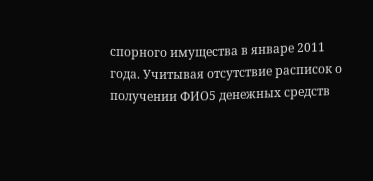спорного имущества в январе 2011 года. Учитывая отсутствие расписок о получении ФИО5 денежных средств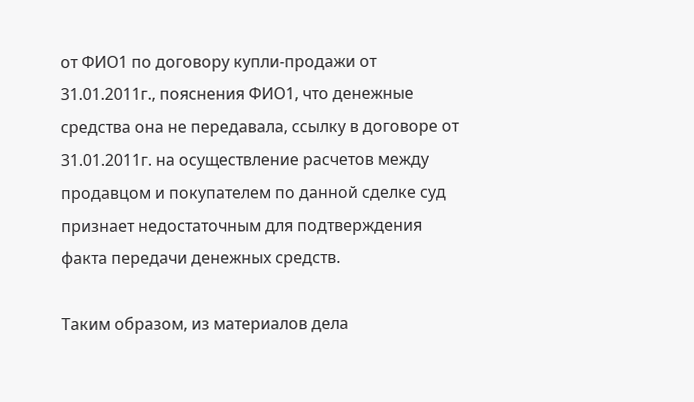от ФИО1 по договору купли-продажи от 31.01.2011г., пояснения ФИО1, что денежные средства она не передавала, ссылку в договоре от 31.01.2011г. на осуществление расчетов между продавцом и покупателем по данной сделке суд признает недостаточным для подтверждения факта передачи денежных средств.

Таким образом, из материалов дела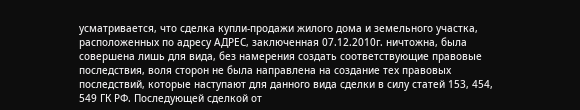усматривается, что сделка купли-продажи жилого дома и земельного участка, расположенных по адресу АДРЕС, заключенная 07.12.2010г. ничтожна, была совершена лишь для вида, без намерения создать соответствующие правовые последствия, воля сторон не была направлена на создание тех правовых последствий, которые наступают для данного вида сделки в силу статей 153, 454, 549 ГК РФ. Последующей сделкой от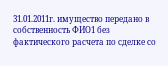31.01.2011г. имущество передано в собственность ФИО1 без фактического расчета по сделке со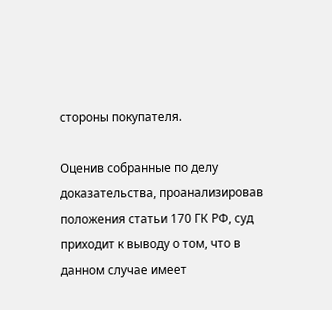стороны покупателя.

Оценив собранные по делу доказательства, проанализировав положения статьи 170 ГК РФ, суд приходит к выводу о том, что в данном случае имеет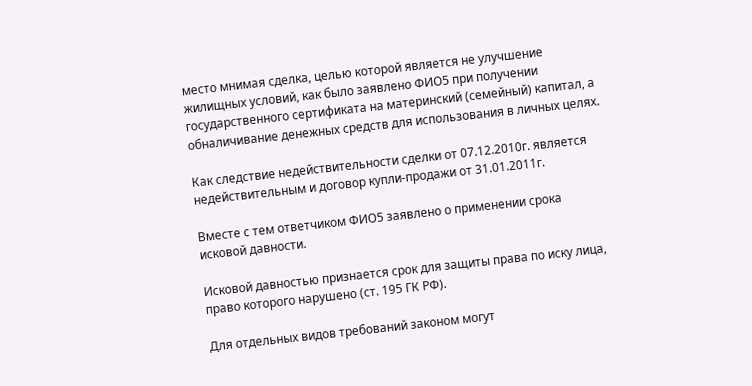место мнимая сделка, целью которой является не улучшение жилищных условий, как было заявлено ФИО5 при получении государственного сертификата на материнский (семейный) капитал, а обналичивание денежных средств для использования в личных целях.

Как следствие недействительности сделки от 07.12.2010г. является недействительным и договор купли-продажи от 31.01.2011г.

Вместе с тем ответчиком ФИО5 заявлено о применении срока исковой давности.

Исковой давностью признается срок для защиты права по иску лица, право которого нарушено (ст. 195 ГК РФ).

Для отдельных видов требований законом могут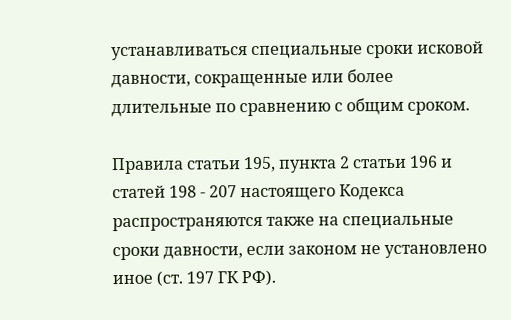устанавливаться специальные сроки исковой давности, сокращенные или более длительные по сравнению с общим сроком.

Правила статьи 195, пункта 2 статьи 196 и статей 198 - 207 настоящего Кодекса распространяются также на специальные сроки давности, если законом не установлено иное (ст. 197 ГК РФ).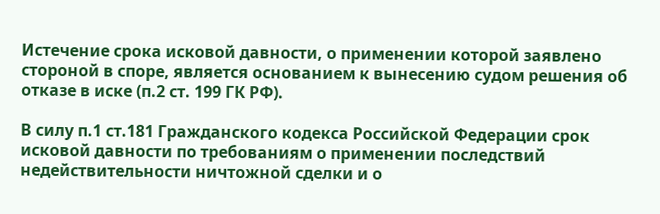Истечение срока исковой давности, о применении которой заявлено стороной в споре, является основанием к вынесению судом решения об отказе в иске (п.2 ст. 199 ГК РФ).

В силу п.1 ст.181 Гражданского кодекса Российской Федерации срок исковой давности по требованиям о применении последствий недействительности ничтожной сделки и о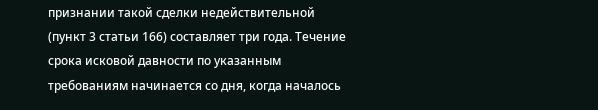признании такой сделки недействительной (пункт 3 статьи 166) составляет три года. Течение срока исковой давности по указанным требованиям начинается со дня, когда началось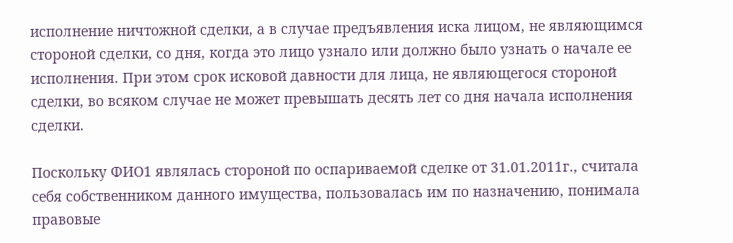исполнение ничтожной сделки, а в случае предъявления иска лицом, не являющимся стороной сделки, со дня, когда это лицо узнало или должно было узнать о начале ее исполнения. При этом срок исковой давности для лица, не являющегося стороной сделки, во всяком случае не может превышать десять лет со дня начала исполнения сделки.

Поскольку ФИО1 являлась стороной по оспариваемой сделке от 31.01.2011г., считала себя собственником данного имущества, пользовалась им по назначению, понимала правовые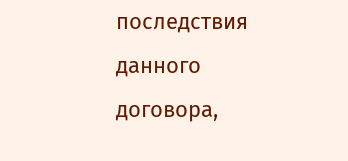последствия данного договора,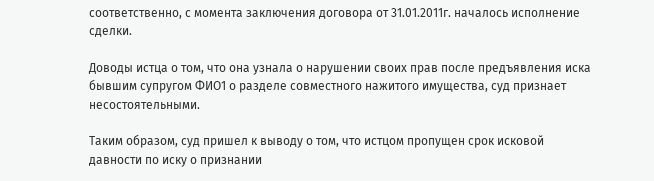соответственно, с момента заключения договора от 31.01.2011г. началось исполнение сделки.

Доводы истца о том, что она узнала о нарушении своих прав после предъявления иска бывшим супругом ФИО1 о разделе совместного нажитого имущества, суд признает несостоятельными.

Таким образом, суд пришел к выводу о том, что истцом пропущен срок исковой давности по иску о признании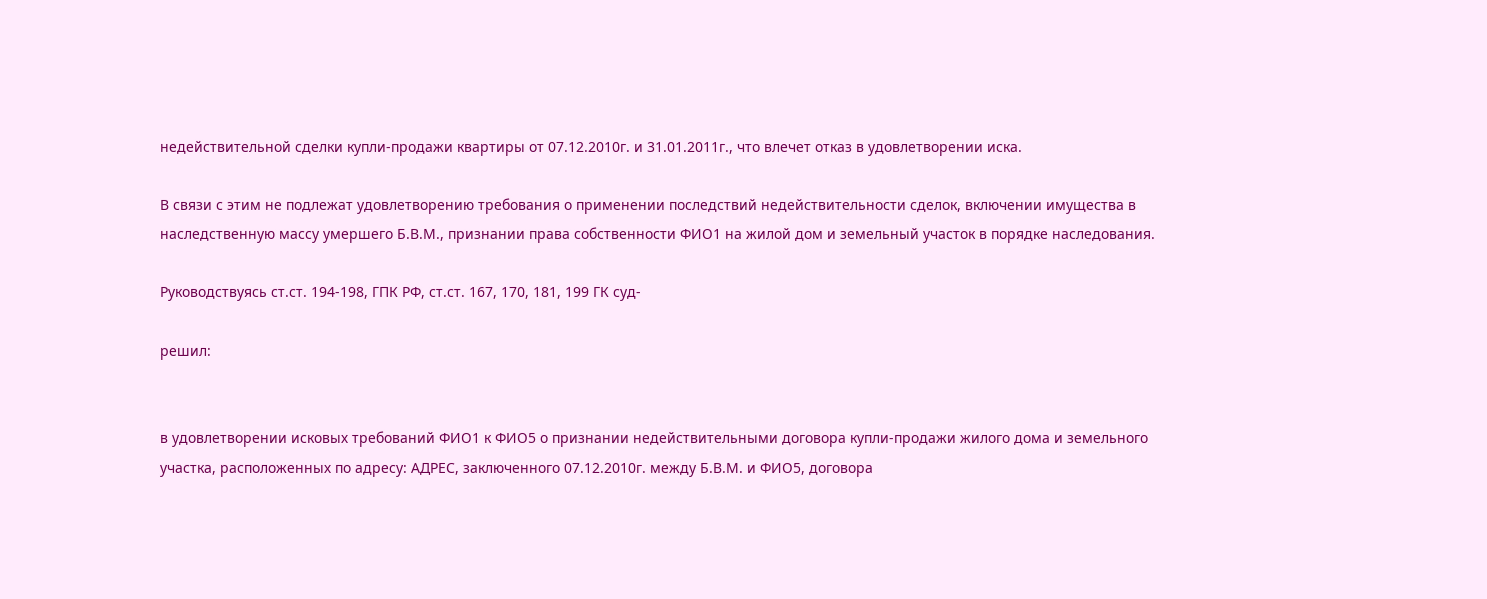недействительной сделки купли-продажи квартиры от 07.12.2010г. и 31.01.2011г., что влечет отказ в удовлетворении иска.

В связи с этим не подлежат удовлетворению требования о применении последствий недействительности сделок, включении имущества в наследственную массу умершего Б.В.М., признании права собственности ФИО1 на жилой дом и земельный участок в порядке наследования.

Руководствуясь ст.ст. 194-198, ГПК РФ, ст.ст. 167, 170, 181, 199 ГК суд-

решил:


в удовлетворении исковых требований ФИО1 к ФИО5 о признании недействительными договора купли-продажи жилого дома и земельного участка, расположенных по адресу: АДРЕС, заключенного 07.12.2010г. между Б.В.М. и ФИО5, договора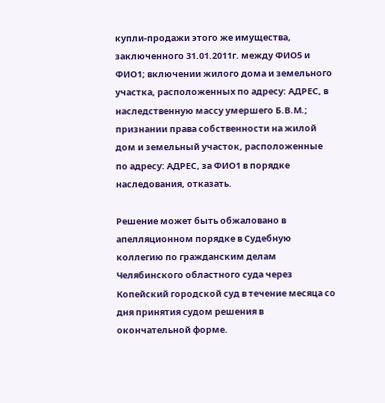купли-продажи этого же имущества, заключенного 31.01.2011г. между ФИО5 и ФИО1; включении жилого дома и земельного участка, расположенных по адресу: АДРЕС, в наследственную массу умершего Б.В.М.; признании права собственности на жилой дом и земельный участок, расположенные по адресу: АДРЕС, за ФИО1 в порядке наследования, отказать.

Решение может быть обжаловано в апелляционном порядке в Судебную коллегию по гражданским делам Челябинского областного суда через Копейский городской суд в течение месяца со дня принятия судом решения в окончательной форме.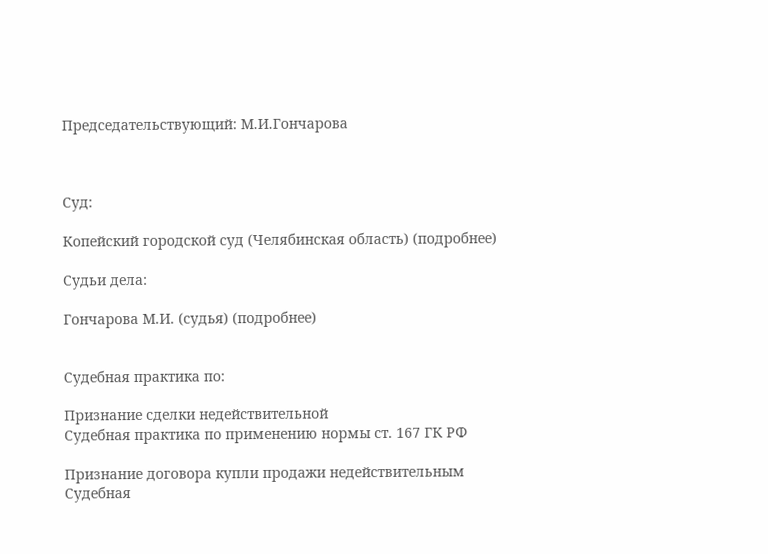Председательствующий: М.И.Гончарова



Суд:

Копейский городской суд (Челябинская область) (подробнее)

Судьи дела:

Гончарова М.И. (судья) (подробнее)


Судебная практика по:

Признание сделки недействительной
Судебная практика по применению нормы ст. 167 ГК РФ

Признание договора купли продажи недействительным
Судебная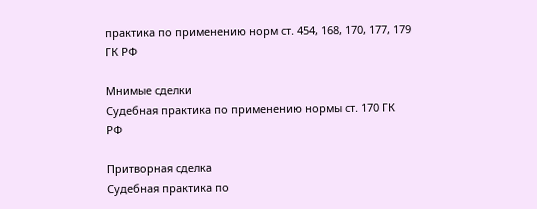практика по применению норм ст. 454, 168, 170, 177, 179 ГК РФ

Мнимые сделки
Судебная практика по применению нормы ст. 170 ГК РФ

Притворная сделка
Судебная практика по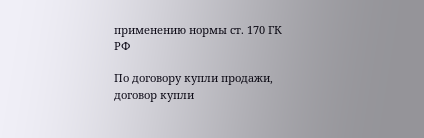применению нормы ст. 170 ГК РФ

По договору купли продажи, договор купли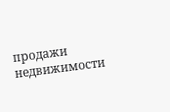продажи недвижимости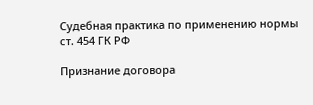Судебная практика по применению нормы ст. 454 ГК РФ

Признание договора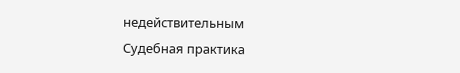недействительным
Судебная практика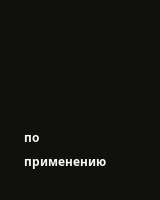по применению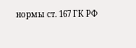нормы ст. 167 ГК РФ